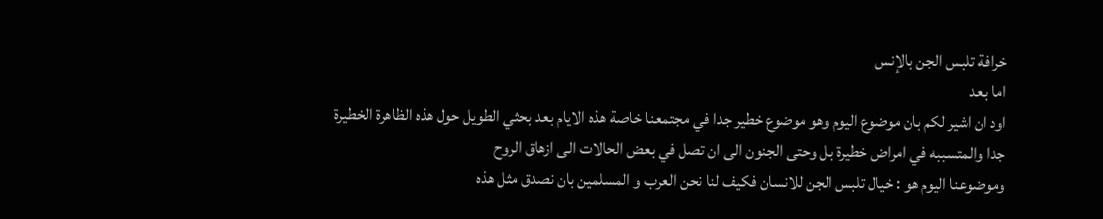خرافة تلبس الجن بالإنس
اما بعد
اود ان اشير لكم بان موضوع اليوم وهو موضوع خطير جدا في مجتمعنا خاصة هذه الايام بعد بحثي الطويل حول هذه الظاهرة الخطيرة جدا والمتسببه في امراض خطيرة بل وحتى الجنون الى ان تصل في بعض الحالات الى ازهاق الروح
وموضوعنا اليوم هو : خيال تلبس الجن للانسان فكيف لنا نحن العرب و المسلمين بان نصدق مثل هذه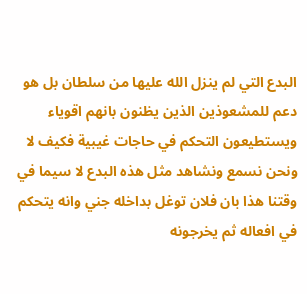البدع التي لم ينزل الله عليها من سلطان بل هو دعم للمشعوذين الذين يظنون بانهم اقوياء ويستطيعون التحكم في حاجات غيبية فكيف لا ونحن نسمع ونشاهد مثل هذه البدع لا سيما في وقتنا هذا بان فلان توغل بداخله جني وانه يتحكم في افعاله ثم يخرجونه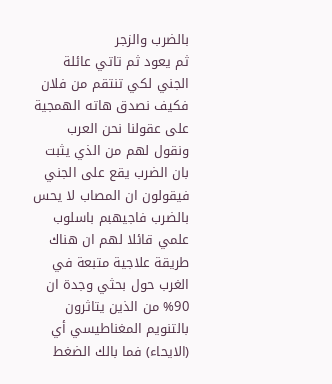بالضرب والزجر
ثم يعود ثم تاتي عائلة الجني لكي تنتقم من فلان فكيف نصدق هاته الهمجية على عقولنا نحن العرب
ونقول لهم من الذي يثبت بان الضرب يقع على الجني فيقولون ان المصاب لا يحس بالضرب فاجيهبم باسلوب علمي قائلا لهم ان هناك طريقة علاجية متبعة في الغرب حول بحثي وجدة ان 90% من الذين يتاثرون بالتنويم المغناطيسي أي (الايحاء) فما بالك الضغط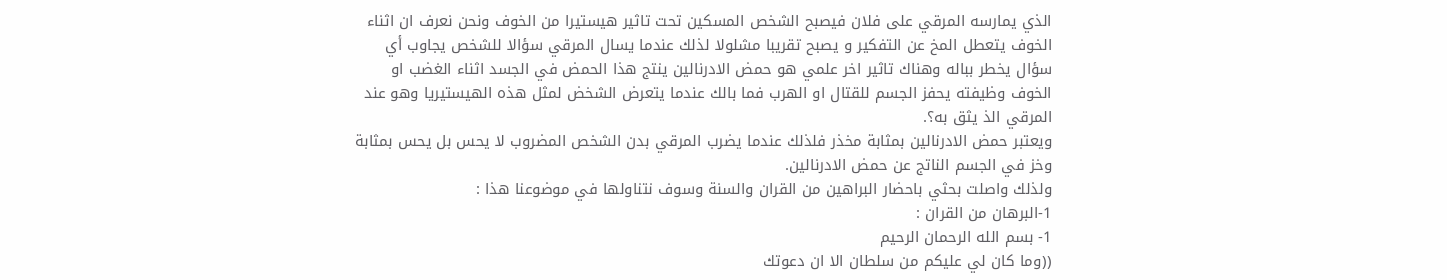الذي يمارسه المرقي على فلان فيصبح الشخص المسكين تحت تاثير هيستيرا من الخوف ونحن نعرف ان اثناء الخوف يتعطل المخ عن التفكير و يصبح تقريبا مشلولا لذلك عندما يسال المرقي سؤالا للشخص يجاوب أي سؤال يخطر بباله وهناك تاثير اخر علمي هو حمض الادرنالين ينتج هذا الحمض في الجسد اثناء الغضب او الخوف وظيفته يحفز الجسم للقتال او الهرب فما بالك عندما يتعرض الشخض لمثل هذه الهيستيريا وهو عند المرقي الذ يثق به؟.
ويعتبر حمض الادرنالين بمثابة مخذر فلذلك عندما يضرب المرقي بدن الشخص المضروب لا يحس بل يحس بمثابة وخز في الجسم الناتج عن حمض الادرنالين.
ولذلك واصلت بحثي باحضار البراهين من القران والسنة وسوف نتناولها في موضوعنا هذا :
1-البرهان من القران :
1- بسم الله الرحمان الرحيم
((وما كان لي عليكم من سلطان الا ان دعوتك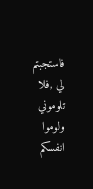فاستجبتم لي ,فلا تلوموني ولوموا انفسكم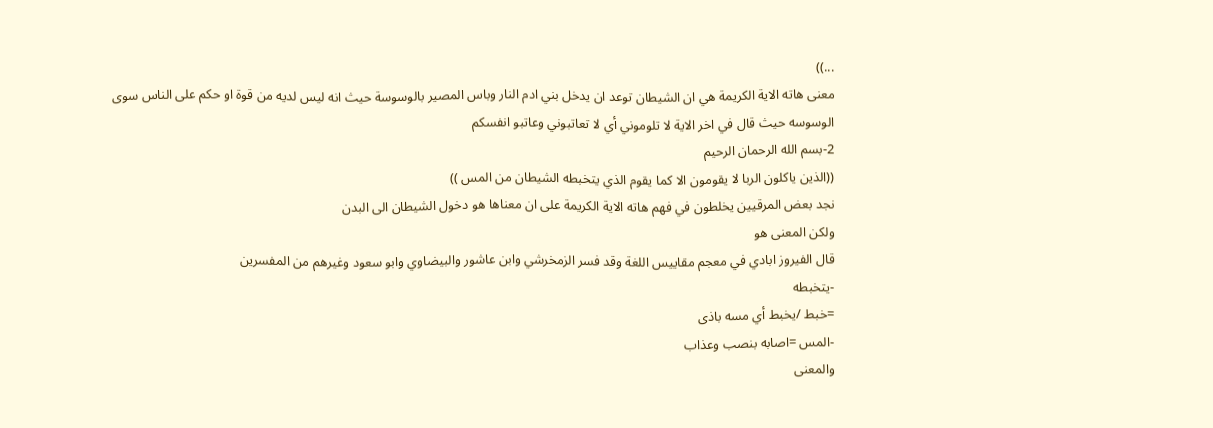...))
معنى هاته الاية الكريمة هي ان الشيطان توعد ان يدخل بني ادم النار وباس المصير بالوسوسة حيث انه ليس لديه من قوة او حكم على الناس سوى الوسوسه حيث قال في اخر الاية لا تلوموني أي لا تعاتبوني وعاتبو انفسكم
2-بسم الله الرحمان الرحيم
((الذين ياكلون الربا لا يقومون الا كما يقوم الذي يتخبطه الشيطان من المس ))
نجد بعض المرقيين يخلطون في فهم هاته الاية الكريمة على ان معناها هو دخول الشيطان الى البدن
ولكن المعنى هو
قال الفيروز ابادي في معجم مقاييس اللغة وقد فسر الزمخرشي وابن عاشور والبيضاوي وابو سعود وغيرهم من المفسرين
-يتخبطه
=خبط /يخبط أي مسه باذى
-المس =اصابه بنصب وعذاب
والمعنى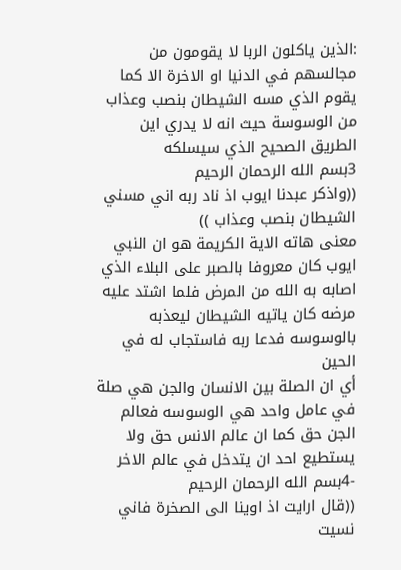:الذين ياكلون الربا لا يقومون من مجالسهم في الدنيا او الاخرة الا كما يقوم الذي مسه الشيطان بنصب وعذاب من الوسوسة حيث انه لا يدري اين الطريق الصحيح الذي سيسلكه
3بسم الله الرحمان الرحيم
((واذكر عبدنا ايوب اذ ناد ربه اني مسني الشيطان بنصب وعذاب ))
معنى هاته الاية الكريمة هو ان النبي ايوب كان معروفا بالصبر على البلاء الذي اصابه به الله من المرض فلما اشتد عليه مرضه كان ياتيه الشيطان ليعذبه بالوسوسه فدعا ربه فاستجاب له في الحين
أي ان الصلة بين الانسان والجن هي صلة في عامل واحد هي الوسوسه فعالم الجن حق كما ان عالم الانس حق ولا يستطيع احد ان يتدخل في عالم الاخر
-4بسم الله الرحمان الرحيم
((قال ارايت اذ اوينا الى الصخرة فاني نسيت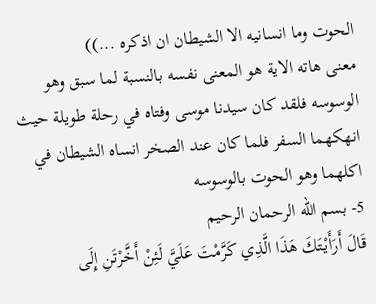الحوت وما انسانيه الا الشيطان ان اذكره ...))
معنى هاته الاية هو المعنى نفسه بالنسبة لما سبق وهو الوسوسه فلقد كان سيدنا موسى وفتاه في رحلة طويلة حيث انهكهما السفر فلما كان عند الصخر انساه الشيطان في اكلهما وهو الحوت بالوسوسه
5- بسم الله الرحمان الرحيم
قَالَ أَرَأَيْتَكَ هَذَا الَّذِي كَرَّمْتَ عَلَيَّ لَئِنْ أَخَّرْتَنِ إِلَى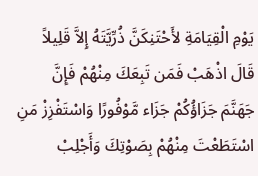يَوْمِ الْقِيَامَةِ لأَحْتَنِكَنَّ ذُرِّيَّتَهُ إِلاَّ قَلِيلاً قَالَ اذْهَبْ فَمَن تَبِعَكَ مِنْهُمْ فَإِنَّ جَهَنَّمَ جَزَاؤُكُمْ جَزَاء مَّوْفُورًا وَاسْتَفْزِزْ مَنِ اسْتَطَعْتَ مِنْهُمْ بِصَوْتِكَ وَأَجْلِبْ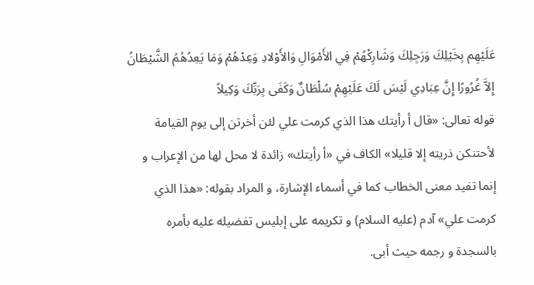عَلَيْهِم بِخَيْلِكَ وَرَجِلِكَ وَشَارِكْهُمْ فِي الأَمْوَالِ وَالأَوْلادِ وَعِدْهُمْ وَمَا يَعِدُهُمُ الشَّيْطَانُ إِلاَّ غُرُورًا إِنَّ عِبَادِي لَيْسَ لَكَ عَلَيْهِمْ سُلْطَانٌ وَكَفَى بِرَبِّكَ وَكِيلاً
قوله تعالى: «قال أ رأيتك هذا الذي كرمت علي لئن أخرتن إلى يوم القيامة لأحتنكن ذريته إلا قليلا» الكاف في «أ رأيتك» زائدة لا محل لها من الإعراب و إنما تفيد معنى الخطاب كما في أسماء الإشارة، و المراد بقوله: «هذا الذي كرمت علي» آدم (عليه السلام) و تكريمه على إبليس تفضيله عليه بأمره بالسجدة و رجمه حيث أبى.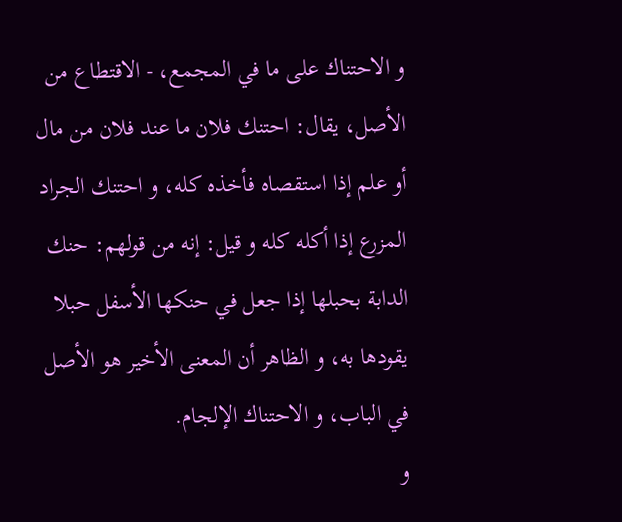و الاحتناك على ما في المجمع، - الاقتطاع من الأصل، يقال: احتنك فلان ما عند فلان من مال أو علم إذا استقصاه فأخذه كله، و احتنك الجراد المزرع إذا أكله كله و قيل: إنه من قولهم: حنك الدابة بحبلها إذا جعل في حنكها الأسفل حبلا يقودها به، و الظاهر أن المعنى الأخير هو الأصل في الباب، و الاحتناك الإلجام.
و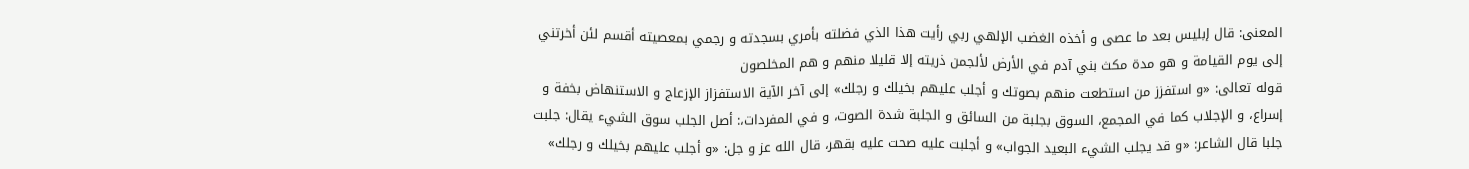المعنى: قال إبليس بعد ما عصى و أخذه الغضب الإلهي ربي رأيت هذا الذي فضلته بأمري بسجدته و رجمي بمعصيته أقسم لئن أخرتني إلى يوم القيامة و هو مدة مكث بني آدم في الأرض لألجمن ذريته إلا قليلا منهم و هم المخلصون
قوله تعالى: «و استفزز من استطعت منهم بصوتك و أجلب عليهم بخيلك و رجلك» إلى آخر الآية الاستفزاز الإزعاج و الاستنهاض بخفة و إسراع، و الإجلاب كما في المجمع، السوق بجلبة من السائق و الجلبة شدة الصوت، و في المفردات،: أصل الجلب سوق الشيء يقال: جلبت جلبا قال الشاعر: «و قد يجلب الشيء البعيد الجواب» و أجلبت عليه صحت عليه بقهر، قال الله عز و جل: «و أجلب عليهم بخيلك و رجلك»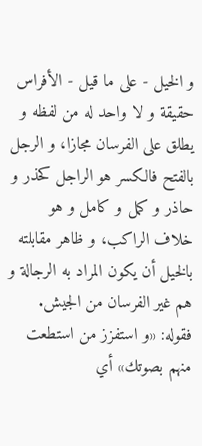و الخيل - على ما قيل - الأفراس حقيقة و لا واحد له من لفظه و يطلق على الفرسان مجازا، و الرجل بالفتح فالكسر هو الراجل كحذر و حاذر و كمل و كامل و هو خلاف الراكب، و ظاهر مقابلته بالخيل أن يكون المراد به الرجالة و هم غير الفرسان من الجيش.
فقوله: «و استفزز من استطعت منهم بصوتك» أي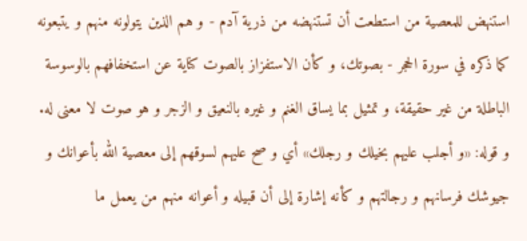استنهض للمعصية من استطعت أن تستنهضه من ذرية آدم - و هم الذين يتولونه منهم و يتبعونه كما ذكره في سورة الحجر - بصوتك، و كأن الاستفزاز بالصوت كناية عن استخفافهم بالوسوسة الباطلة من غير حقيقة، و تمثيل بما يساق الغنم و غيره بالنعيق و الزجر و هو صوت لا معنى له.
و قوله: «و أجلب عليهم بخيلك و رجلك» أي و صح عليهم لسوقهم إلى معصية الله بأعوانك و جيوشك فرسانهم و رجالتهم و كأنه إشارة إلى أن قبيله و أعوانه منهم من يعمل ما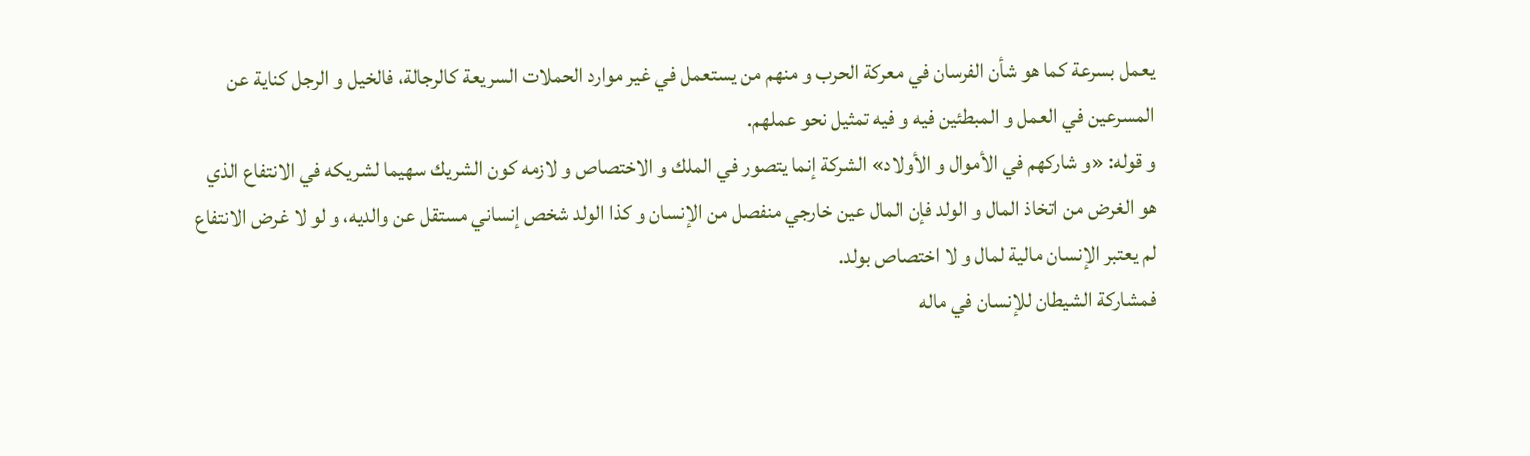يعمل بسرعة كما هو شأن الفرسان في معركة الحرب و منهم من يستعمل في غير موارد الحملات السريعة كالرجالة، فالخيل و الرجل كناية عن المسرعين في العمل و المبطئين فيه و فيه تمثيل نحو عملهم.
و قوله: «و شاركهم في الأموال و الأولاد» الشركة إنما يتصور في الملك و الاختصاص و لازمه كون الشريك سهيما لشريكه في الانتفاع الذي هو الغرض من اتخاذ المال و الولد فإن المال عين خارجي منفصل من الإنسان و كذا الولد شخص إنساني مستقل عن والديه، و لو لا غرض الانتفاع لم يعتبر الإنسان مالية لمال و لا اختصاص بولد.
فمشاركة الشيطان للإنسان في ماله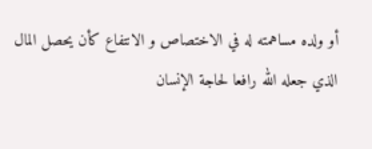أو ولده مساهمته له في الاختصاص و الانتفاع كأن يحصل المال الذي جعله الله رافعا لحاجة الإنسان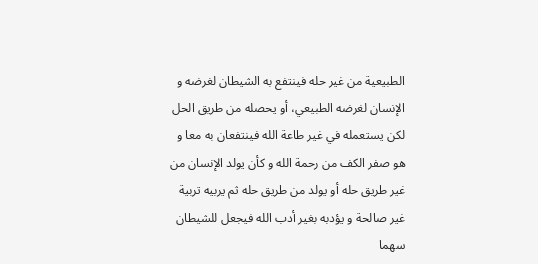الطبيعية من غير حله فينتفع به الشيطان لغرضه و الإنسان لغرضه الطبيعي، أو يحصله من طريق الحل لكن يستعمله في غير طاعة الله فينتفعان به معا و هو صفر الكف من رحمة الله و كأن يولد الإنسان من غير طريق حله أو يولد من طريق حله ثم يربيه تربية غير صالحة و يؤدبه بغير أدب الله فيجعل للشيطان سهما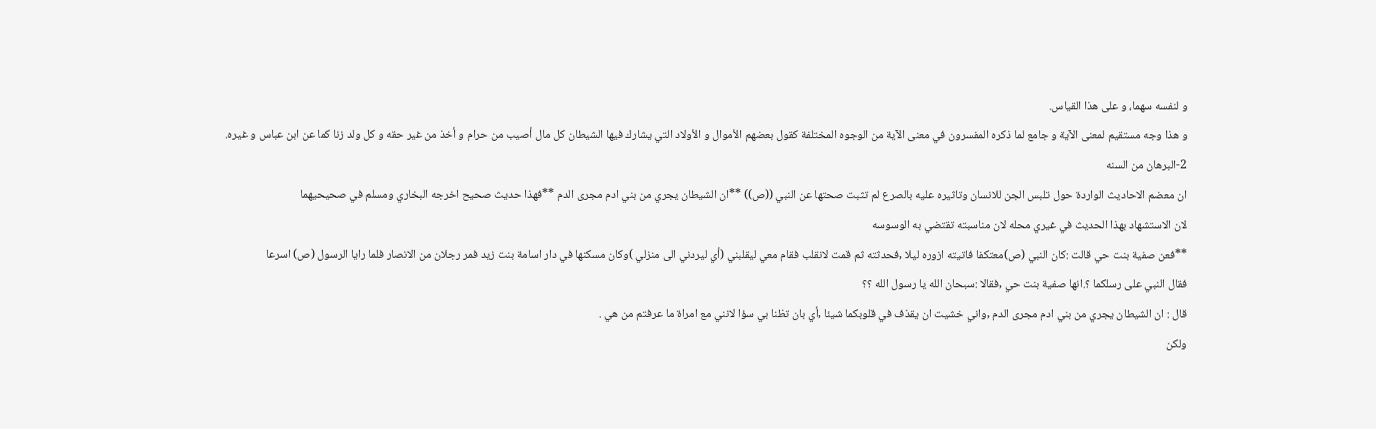و لنفسه سهما، و على هذا القياس.
و هذا وجه مستقيم لمعنى الآية و جامع لما ذكره المفسرون في معنى الآية من الوجوه المختلفة كقول بعضهم الأموال و الأولاد التي يشارك فيها الشيطان كل مال أصيب من حرام و أخذ من غير حقه و كل ولد زنا كما عن ابن عباس و غيره.
2-البرهان من السنه
ان معضم الاحاديث الواردة حول تلبس الجن للانسان وتاثيره عليه بالصرع لم تثبت صحتها عن النبي ((ص)) **ان الشيطان يجري من بني ادم مجرى الدم **فهذا حديث صحيح اخرجه البخاري ومسلم في صحيحيهما
لان الاستشهاد بهذا الحديث في غيري محله لان مناسبته تقتضي به الوسوسه
**فعن صفية بنت حي قالت :كان النبي (ص)معتكفا فاتيته ازوره ليلا ,فحدثته ثم قمت لانقلب فقام معي ليقلبني (أي ليردني الى منزلي )وكان مسكنها في دار اسامة بنت زيد فمر رجلان من الانصار فلما رايا الرسول (ص) اسرعا
فقال النبي على رسلكما ؟.انها صفية بنت حي ,فقالا :سبحان الله يا رسول الله ؟؟
قال : ان الشيطان يجري من بني ادم مجرى الدم ,واني خشيت ان يقذف في قلوبكما شيئا ,أي بان تظنا بي سؤا لانني مع امراة ما عرفتم من هي .
ولكن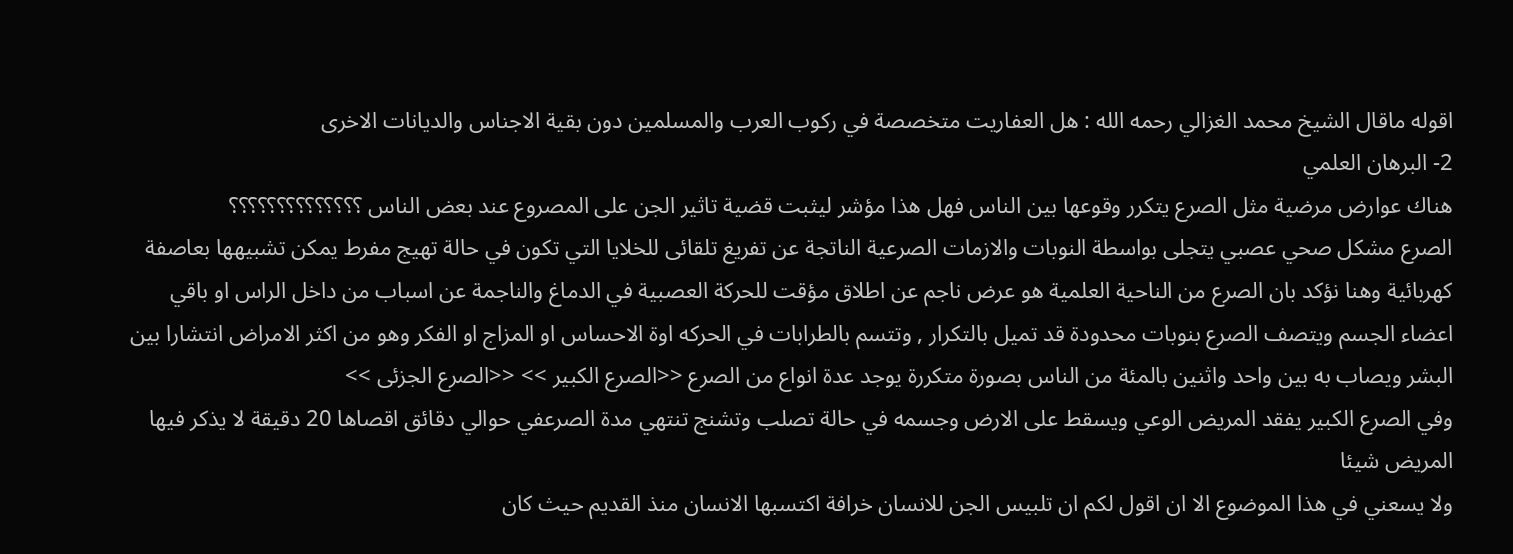اقوله ماقال الشيخ محمد الغزالي رحمه الله : هل العفاريت متخصصة في ركوب العرب والمسلمين دون بقية الاجناس والديانات الاخرى
2- البرهان العلمي
هناك عوارض مرضية مثل الصرع يتكرر وقوعها بين الناس فهل هذا مؤشر ليثبت قضية تاثير الجن على المصروع عند بعض الناس ؟؟؟؟؟؟؟؟؟؟؟؟؟؟
الصرع مشكل صحي عصبي يتجلى بواسطة النوبات والازمات الصرعية الناتجة عن تفريغ تلقائى للخلايا التي تكون في حالة تهيج مفرط يمكن تشبيهها بعاصفة كهربائية وهنا نؤكد بان الصرع من الناحية العلمية هو عرض ناجم عن اطلاق مؤقت للحركة العصبية في الدماغ والناجمة عن اسباب من داخل الراس او باقي اعضاء الجسم ويتصف الصرع بنوبات محدودة قد تميل بالتكرار , وتتسم بالطرابات في الحركه اوة الاحساس او المزاج او الفكر وهو من اكثر الامراض انتشارا بين البشر ويصاب به بين واحد واثنين بالمئة من الناس بصورة متكررة يوجد عدة انواع من الصرع <<الصرع الكبير >> <<الصرع الجزئى >>
وفي الصرع الكبير يفقد المريض الوعي ويسقط على الارض وجسمه في حالة تصلب وتشنج تنتهي مدة الصرعفي حوالي دقائق اقصاها 20 دقيقة لا يذكر فيها المريض شيئا
ولا يسعني في هذا الموضوع الا ان اقول لكم ان تلبيس الجن للانسان خرافة اكتسبها الانسان منذ القديم حيث كان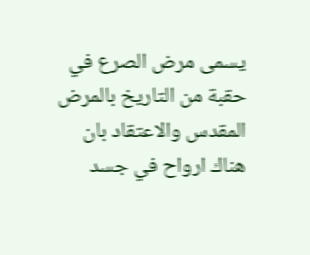يسمى مرض الصرع في حقبة من التاريخ بالمرض المقدس والاعتقاد بان هناك ارواح في جسد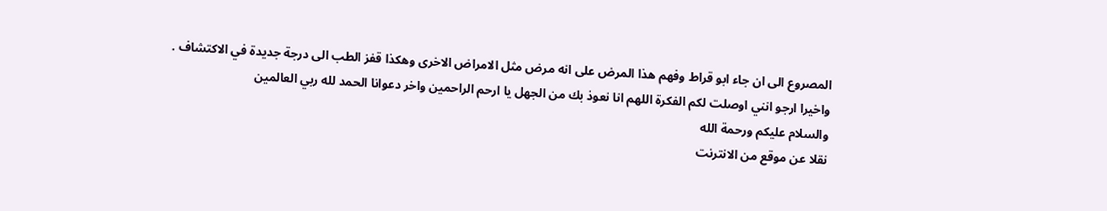المصروع الى ان جاء ابو قراط وفهم هذا المرض على انه مرض مثل الامراض الاخرى وهكذا قفز الطب الى درجة جديدة في الاكتشاف .
واخيرا ارجو انني اوصلت لكم الفكرة اللهم انا نعوذ بك من الجهل يا ارحم الراحمين واخر دعوانا الحمد لله ربي العالمين
والسلام عليكم ورحمة الله
نقلا عن موقع من الانترنت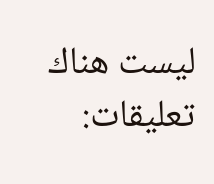ليست هناك تعليقات: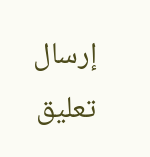إرسال تعليق